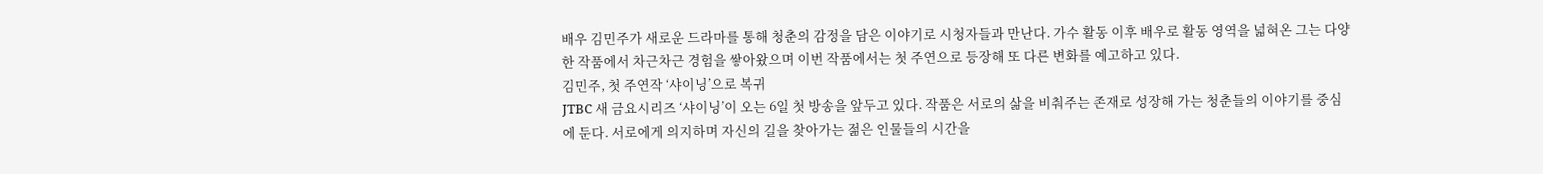배우 김민주가 새로운 드라마를 통해 청춘의 감정을 담은 이야기로 시청자들과 만난다. 가수 활동 이후 배우로 활동 영역을 넓혀온 그는 다양한 작품에서 차근차근 경험을 쌓아왔으며 이번 작품에서는 첫 주연으로 등장해 또 다른 변화를 예고하고 있다.
김민주, 첫 주연작 ‘샤이닝’으로 복귀
JTBC 새 금요시리즈 ‘샤이닝’이 오는 6일 첫 방송을 앞두고 있다. 작품은 서로의 삶을 비춰주는 존재로 성장해 가는 청춘들의 이야기를 중심에 둔다. 서로에게 의지하며 자신의 길을 찾아가는 젊은 인물들의 시간을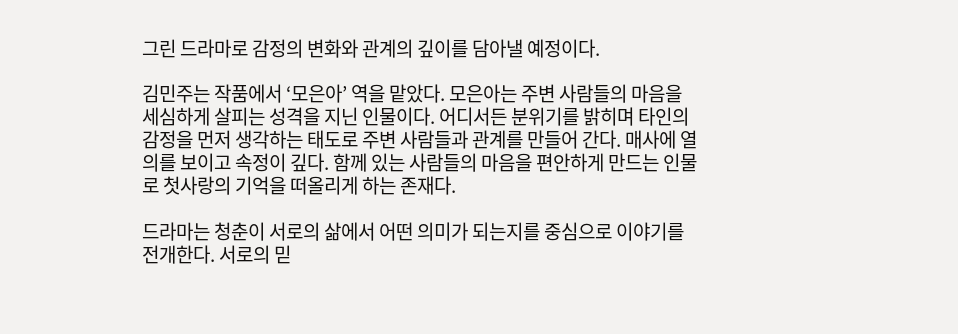그린 드라마로 감정의 변화와 관계의 깊이를 담아낼 예정이다.

김민주는 작품에서 ‘모은아’ 역을 맡았다. 모은아는 주변 사람들의 마음을 세심하게 살피는 성격을 지닌 인물이다. 어디서든 분위기를 밝히며 타인의 감정을 먼저 생각하는 태도로 주변 사람들과 관계를 만들어 간다. 매사에 열의를 보이고 속정이 깊다. 함께 있는 사람들의 마음을 편안하게 만드는 인물로 첫사랑의 기억을 떠올리게 하는 존재다.

드라마는 청춘이 서로의 삶에서 어떤 의미가 되는지를 중심으로 이야기를 전개한다. 서로의 믿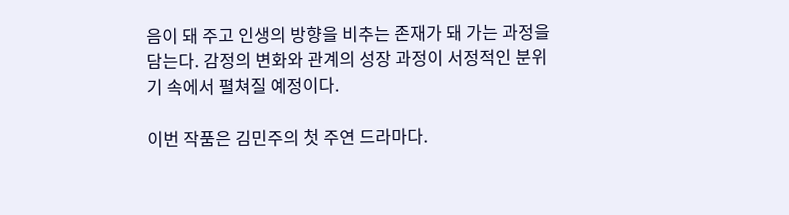음이 돼 주고 인생의 방향을 비추는 존재가 돼 가는 과정을 담는다. 감정의 변화와 관계의 성장 과정이 서정적인 분위기 속에서 펼쳐질 예정이다.

이번 작품은 김민주의 첫 주연 드라마다.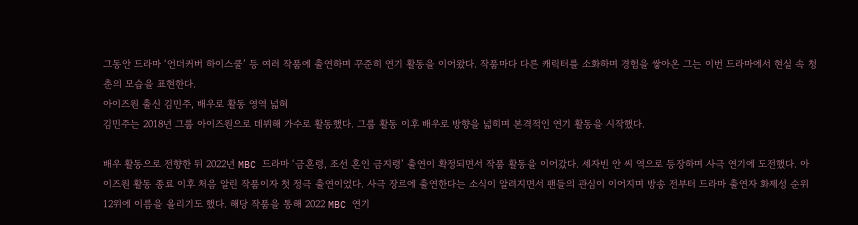그동안 드라마 ‘언더커버 하이스쿨’ 등 여러 작품에 출연하며 꾸준히 연기 활동을 이어왔다. 작품마다 다른 캐릭터를 소화하며 경험을 쌓아온 그는 이번 드라마에서 현실 속 청춘의 모습을 표현한다.
아이즈원 출신 김민주, 배우로 활동 영역 넓혀
김민주는 2018년 그룹 아이즈원으로 데뷔해 가수로 활동했다. 그룹 활동 이후 배우로 방향을 넓히며 본격적인 연기 활동을 시작했다.

배우 활동으로 전향한 뒤 2022년 MBC 드라마 ‘금혼령, 조선 혼인 금지령’ 출연이 확정되면서 작품 활동을 이어갔다. 세자빈 안 씨 역으로 등장하며 사극 연기에 도전했다. 아이즈원 활동 종료 이후 처음 알린 작품이자 첫 정극 출연이었다. 사극 장르에 출연한다는 소식이 알려지면서 팬들의 관심이 이어지며 방송 전부터 드라마 출연자 화제성 순위 12위에 이름을 올리기도 했다. 해당 작품을 통해 2022 MBC 연기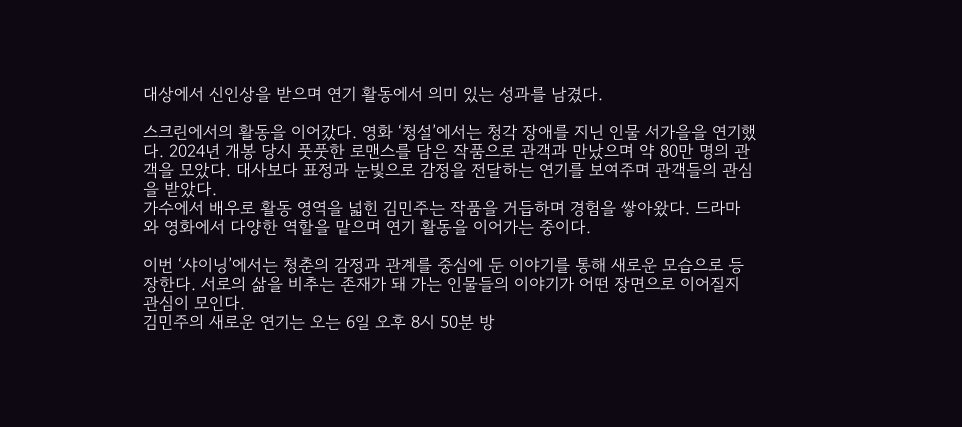대상에서 신인상을 받으며 연기 활동에서 의미 있는 성과를 남겼다.

스크린에서의 활동을 이어갔다. 영화 ‘청설’에서는 청각 장애를 지닌 인물 서가을을 연기했다. 2024년 개봉 당시 풋풋한 로맨스를 담은 작품으로 관객과 만났으며 약 80만 명의 관객을 모았다. 대사보다 표정과 눈빛으로 감정을 전달하는 연기를 보여주며 관객들의 관심을 받았다.
가수에서 배우로 활동 영역을 넓힌 김민주는 작품을 거듭하며 경험을 쌓아왔다. 드라마와 영화에서 다양한 역할을 맡으며 연기 활동을 이어가는 중이다.

이번 ‘샤이닝’에서는 청춘의 감정과 관계를 중심에 둔 이야기를 통해 새로운 모습으로 등장한다. 서로의 삶을 비추는 존재가 돼 가는 인물들의 이야기가 어떤 장면으로 이어질지 관심이 모인다.
김민주의 새로운 연기는 오는 6일 오후 8시 50분 방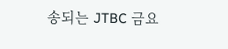송되는 JTBC 금요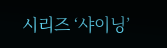시리즈 ‘샤이닝’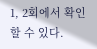1, 2회에서 확인할 수 있다.